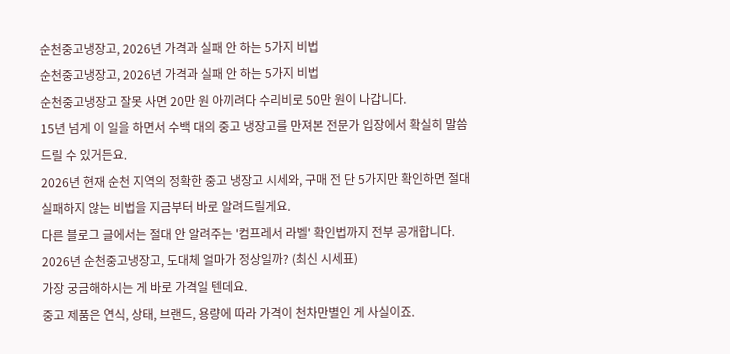순천중고냉장고, 2026년 가격과 실패 안 하는 5가지 비법
순천중고냉장고, 2026년 가격과 실패 안 하는 5가지 비법
순천중고냉장고 잘못 사면 20만 원 아끼려다 수리비로 50만 원이 나갑니다.
15년 넘게 이 일을 하면서 수백 대의 중고 냉장고를 만져본 전문가 입장에서 확실히 말씀드릴 수 있거든요.
2026년 현재 순천 지역의 정확한 중고 냉장고 시세와, 구매 전 단 5가지만 확인하면 절대 실패하지 않는 비법을 지금부터 바로 알려드릴게요.
다른 블로그 글에서는 절대 안 알려주는 '컴프레서 라벨' 확인법까지 전부 공개합니다.
2026년 순천중고냉장고, 도대체 얼마가 정상일까? (최신 시세표)
가장 궁금해하시는 게 바로 가격일 텐데요.
중고 제품은 연식, 상태, 브랜드, 용량에 따라 가격이 천차만별인 게 사실이죠.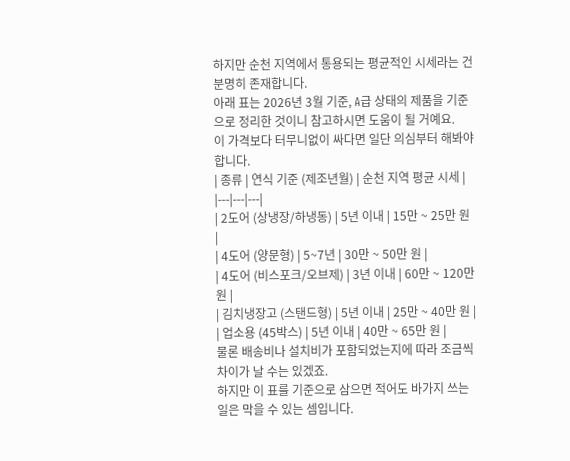하지만 순천 지역에서 통용되는 평균적인 시세라는 건 분명히 존재합니다.
아래 표는 2026년 3월 기준, A급 상태의 제품을 기준으로 정리한 것이니 참고하시면 도움이 될 거예요.
이 가격보다 터무니없이 싸다면 일단 의심부터 해봐야 합니다.
| 종류 | 연식 기준 (제조년월) | 순천 지역 평균 시세 |
|---|---|---|
| 2도어 (상냉장/하냉동) | 5년 이내 | 15만 ~ 25만 원 |
| 4도어 (양문형) | 5~7년 | 30만 ~ 50만 원 |
| 4도어 (비스포크/오브제) | 3년 이내 | 60만 ~ 120만 원 |
| 김치냉장고 (스탠드형) | 5년 이내 | 25만 ~ 40만 원 |
| 업소용 (45박스) | 5년 이내 | 40만 ~ 65만 원 |
물론 배송비나 설치비가 포함되었는지에 따라 조금씩 차이가 날 수는 있겠죠.
하지만 이 표를 기준으로 삼으면 적어도 바가지 쓰는 일은 막을 수 있는 셈입니다.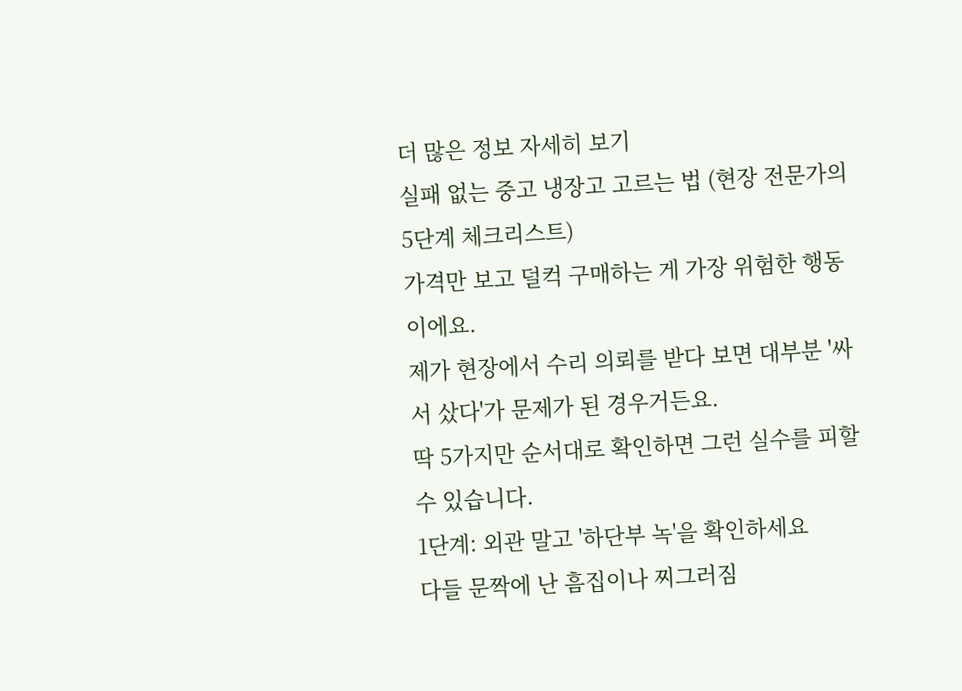더 많은 정보 자세히 보기
실패 없는 중고 냉장고 고르는 법 (현장 전문가의 5단계 체크리스트)
가격만 보고 덜컥 구매하는 게 가장 위험한 행동이에요.
제가 현장에서 수리 의뢰를 받다 보면 대부분 '싸서 샀다'가 문제가 된 경우거든요.
딱 5가지만 순서대로 확인하면 그런 실수를 피할 수 있습니다.
1단계: 외관 말고 '하단부 녹'을 확인하세요
다들 문짝에 난 흠집이나 찌그러짐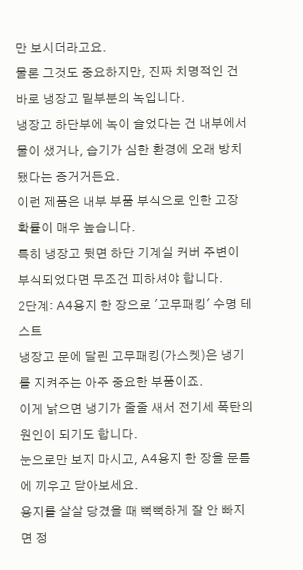만 보시더라고요.
물론 그것도 중요하지만, 진짜 치명적인 건 바로 냉장고 밑부분의 녹입니다.
냉장고 하단부에 녹이 슬었다는 건 내부에서 물이 샜거나, 습기가 심한 환경에 오래 방치됐다는 증거거든요.
이런 제품은 내부 부품 부식으로 인한 고장 확률이 매우 높습니다.
특히 냉장고 뒷면 하단 기계실 커버 주변이 부식되었다면 무조건 피하셔야 합니다.
2단계: A4용지 한 장으로 '고무패킹' 수명 테스트
냉장고 문에 달린 고무패킹(가스켓)은 냉기를 지켜주는 아주 중요한 부품이죠.
이게 낡으면 냉기가 줄줄 새서 전기세 폭탄의 원인이 되기도 합니다.
눈으로만 보지 마시고, A4용지 한 장을 문틈에 끼우고 닫아보세요.
용지를 살살 당겼을 때 뻑뻑하게 잘 안 빠지면 정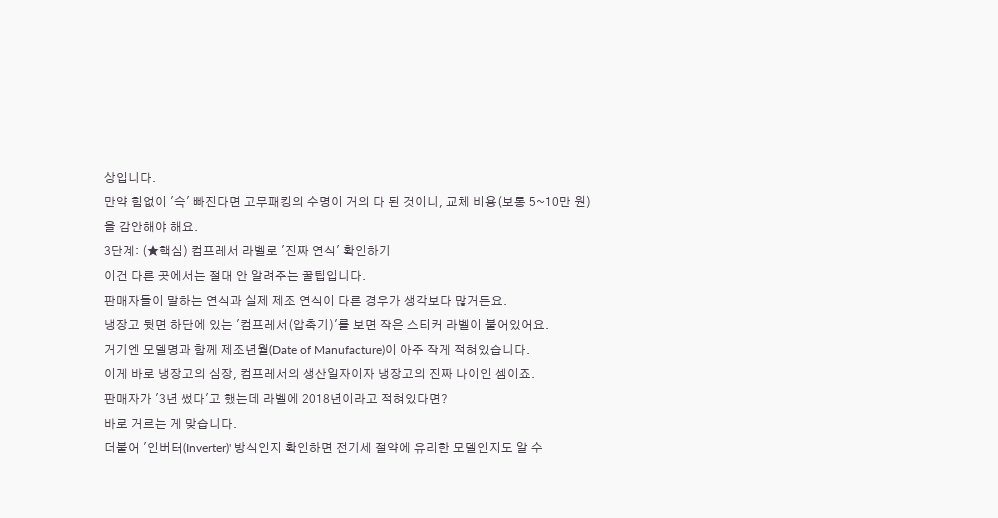상입니다.
만약 힘없이 '슥' 빠진다면 고무패킹의 수명이 거의 다 된 것이니, 교체 비용(보통 5~10만 원)을 감안해야 해요.
3단계: (★핵심) 컴프레서 라벨로 '진짜 연식' 확인하기
이건 다른 곳에서는 절대 안 알려주는 꿀팁입니다.
판매자들이 말하는 연식과 실제 제조 연식이 다른 경우가 생각보다 많거든요.
냉장고 뒷면 하단에 있는 '컴프레서(압축기)'를 보면 작은 스티커 라벨이 붙어있어요.
거기엔 모델명과 함께 제조년월(Date of Manufacture)이 아주 작게 적혀있습니다.
이게 바로 냉장고의 심장, 컴프레서의 생산일자이자 냉장고의 진짜 나이인 셈이죠.
판매자가 '3년 썼다'고 했는데 라벨에 2018년이라고 적혀있다면?
바로 거르는 게 맞습니다.
더불어 '인버터(Inverter)' 방식인지 확인하면 전기세 절약에 유리한 모델인지도 알 수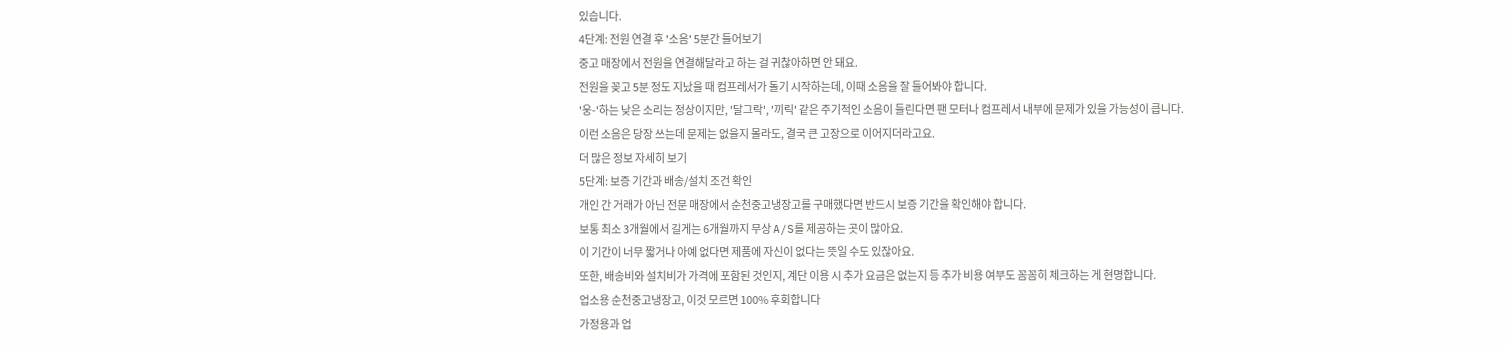있습니다.
4단계: 전원 연결 후 '소음' 5분간 들어보기
중고 매장에서 전원을 연결해달라고 하는 걸 귀찮아하면 안 돼요.
전원을 꽂고 5분 정도 지났을 때 컴프레서가 돌기 시작하는데, 이때 소음을 잘 들어봐야 합니다.
'웅-'하는 낮은 소리는 정상이지만, '달그락', '끼릭' 같은 주기적인 소음이 들린다면 팬 모터나 컴프레서 내부에 문제가 있을 가능성이 큽니다.
이런 소음은 당장 쓰는데 문제는 없을지 몰라도, 결국 큰 고장으로 이어지더라고요.
더 많은 정보 자세히 보기
5단계: 보증 기간과 배송/설치 조건 확인
개인 간 거래가 아닌 전문 매장에서 순천중고냉장고를 구매했다면 반드시 보증 기간을 확인해야 합니다.
보통 최소 3개월에서 길게는 6개월까지 무상 A/S를 제공하는 곳이 많아요.
이 기간이 너무 짧거나 아예 없다면 제품에 자신이 없다는 뜻일 수도 있잖아요.
또한, 배송비와 설치비가 가격에 포함된 것인지, 계단 이용 시 추가 요금은 없는지 등 추가 비용 여부도 꼼꼼히 체크하는 게 현명합니다.
업소용 순천중고냉장고, 이것 모르면 100% 후회합니다
가정용과 업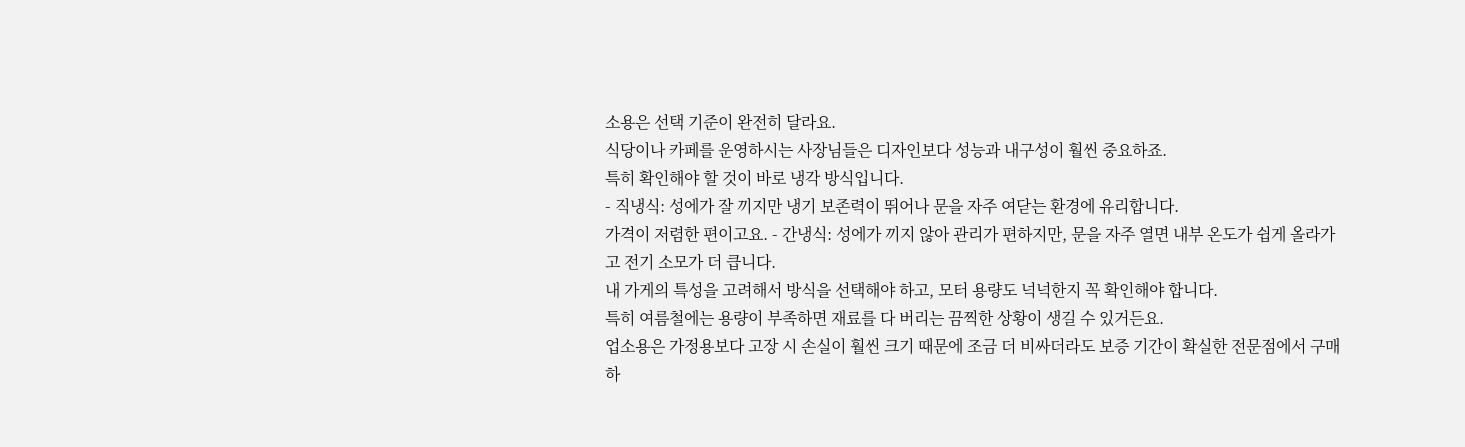소용은 선택 기준이 완전히 달라요.
식당이나 카페를 운영하시는 사장님들은 디자인보다 성능과 내구성이 훨씬 중요하죠.
특히 확인해야 할 것이 바로 냉각 방식입니다.
- 직냉식: 성에가 잘 끼지만 냉기 보존력이 뛰어나 문을 자주 여닫는 환경에 유리합니다.
가격이 저렴한 편이고요. - 간냉식: 성에가 끼지 않아 관리가 편하지만, 문을 자주 열면 내부 온도가 쉽게 올라가고 전기 소모가 더 큽니다.
내 가게의 특성을 고려해서 방식을 선택해야 하고, 모터 용량도 넉넉한지 꼭 확인해야 합니다.
특히 여름철에는 용량이 부족하면 재료를 다 버리는 끔찍한 상황이 생길 수 있거든요.
업소용은 가정용보다 고장 시 손실이 훨씬 크기 때문에 조금 더 비싸더라도 보증 기간이 확실한 전문점에서 구매하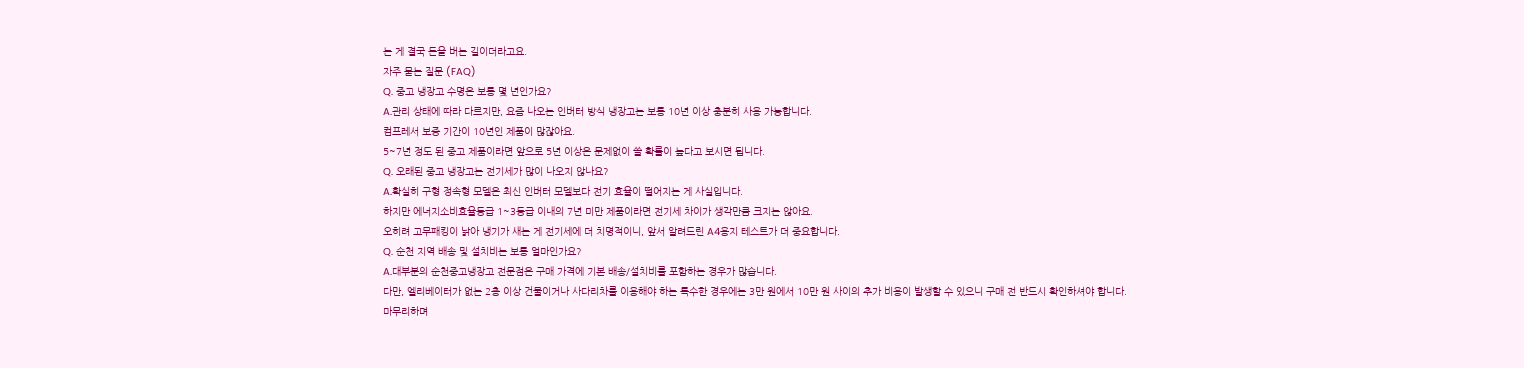는 게 결국 돈을 버는 길이더라고요.
자주 묻는 질문 (FAQ)
Q. 중고 냉장고 수명은 보통 몇 년인가요?
A.관리 상태에 따라 다르지만, 요즘 나오는 인버터 방식 냉장고는 보통 10년 이상 충분히 사용 가능합니다.
컴프레서 보증 기간이 10년인 제품이 많잖아요.
5~7년 정도 된 중고 제품이라면 앞으로 5년 이상은 문제없이 쓸 확률이 높다고 보시면 됩니다.
Q. 오래된 중고 냉장고는 전기세가 많이 나오지 않나요?
A.확실히 구형 정속형 모델은 최신 인버터 모델보다 전기 효율이 떨어지는 게 사실입니다.
하지만 에너지소비효율등급 1~3등급 이내의 7년 미만 제품이라면 전기세 차이가 생각만큼 크지는 않아요.
오히려 고무패킹이 낡아 냉기가 새는 게 전기세에 더 치명적이니, 앞서 알려드린 A4용지 테스트가 더 중요합니다.
Q. 순천 지역 배송 및 설치비는 보통 얼마인가요?
A.대부분의 순천중고냉장고 전문점은 구매 가격에 기본 배송/설치비를 포함하는 경우가 많습니다.
다만, 엘리베이터가 없는 2층 이상 건물이거나 사다리차를 이용해야 하는 특수한 경우에는 3만 원에서 10만 원 사이의 추가 비용이 발생할 수 있으니 구매 전 반드시 확인하셔야 합니다.
마무리하며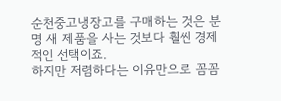순천중고냉장고를 구매하는 것은 분명 새 제품을 사는 것보다 훨씬 경제적인 선택이죠.
하지만 저렴하다는 이유만으로 꼼꼼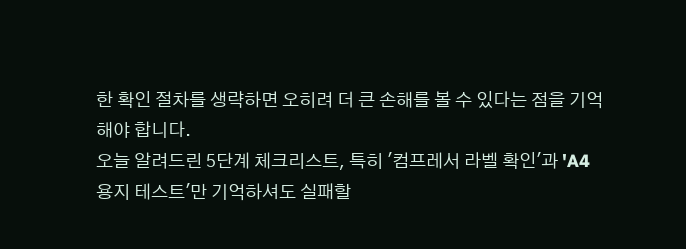한 확인 절차를 생략하면 오히려 더 큰 손해를 볼 수 있다는 점을 기억해야 합니다.
오늘 알려드린 5단계 체크리스트, 특히 '컴프레서 라벨 확인'과 'A4용지 테스트'만 기억하셔도 실패할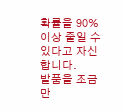확률을 90% 이상 줄일 수 있다고 자신합니다.
발품을 조금만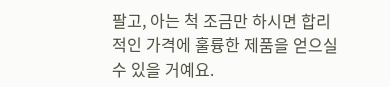팔고, 아는 척 조금만 하시면 합리적인 가격에 훌륭한 제품을 얻으실 수 있을 거예요.